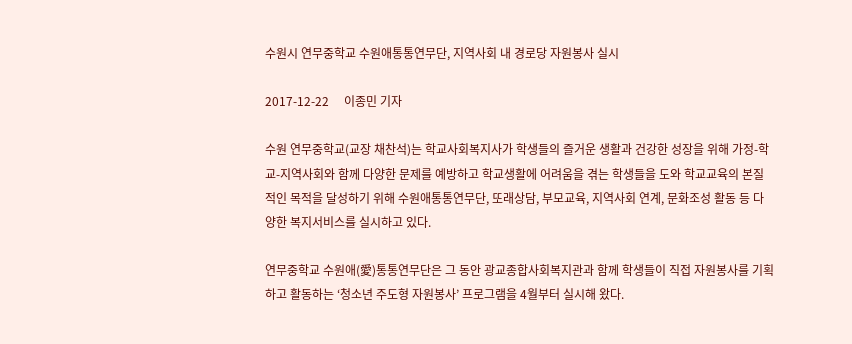수원시 연무중학교 수원애통통연무단, 지역사회 내 경로당 자원봉사 실시

2017-12-22     이종민 기자

수원 연무중학교(교장 채찬석)는 학교사회복지사가 학생들의 즐거운 생활과 건강한 성장을 위해 가정-학교-지역사회와 함께 다양한 문제를 예방하고 학교생활에 어려움을 겪는 학생들을 도와 학교교육의 본질적인 목적을 달성하기 위해 수원애통통연무단, 또래상담, 부모교육, 지역사회 연계, 문화조성 활동 등 다양한 복지서비스를 실시하고 있다.

연무중학교 수원애(愛)통통연무단은 그 동안 광교종합사회복지관과 함께 학생들이 직접 자원봉사를 기획하고 활동하는 ‘청소년 주도형 자원봉사’ 프로그램을 4월부터 실시해 왔다.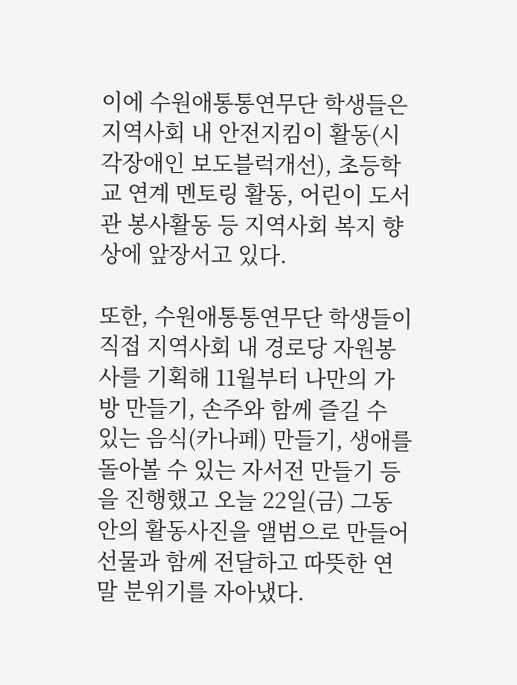이에 수원애통통연무단 학생들은 지역사회 내 안전지킴이 활동(시각장애인 보도블럭개선), 초등학교 연계 멘토링 활동, 어린이 도서관 봉사활동 등 지역사회 복지 향상에 앞장서고 있다.

또한, 수원애통통연무단 학생들이 직접 지역사회 내 경로당 자원봉사를 기획해 11월부터 나만의 가방 만들기, 손주와 함께 즐길 수 있는 음식(카나페) 만들기, 생애를 돌아볼 수 있는 자서전 만들기 등을 진행했고 오늘 22일(금) 그동안의 활동사진을 앨범으로 만들어 선물과 함께 전달하고 따뜻한 연말 분위기를 자아냈다.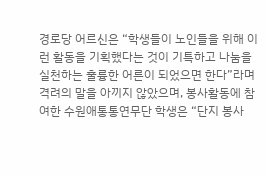경로당 어르신은 “학생들이 노인들을 위해 이런 활동을 기획했다는 것이 기특하고 나눔을 실천하는 훌륭한 어른이 되었으면 한다”라며 격려의 말을 아끼지 않았으며, 봉사활동에 참여한 수원애통통연무단 학생은 “단지 봉사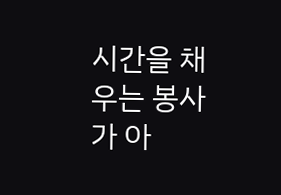시간을 채우는 봉사가 아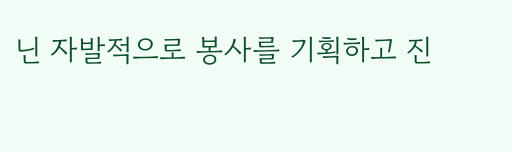닌 자발적으로 봉사를 기획하고 진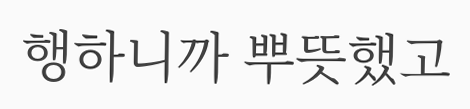행하니까 뿌뜻했고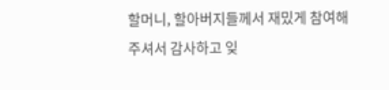할머니, 할아버지들께서 재밌게 참여해주셔서 감사하고 잊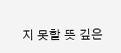지 못할 뜻 깊은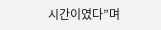시간이였다”며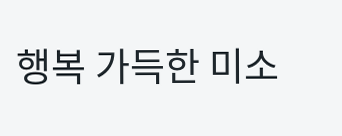행복 가득한 미소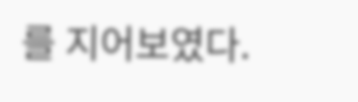를 지어보였다.